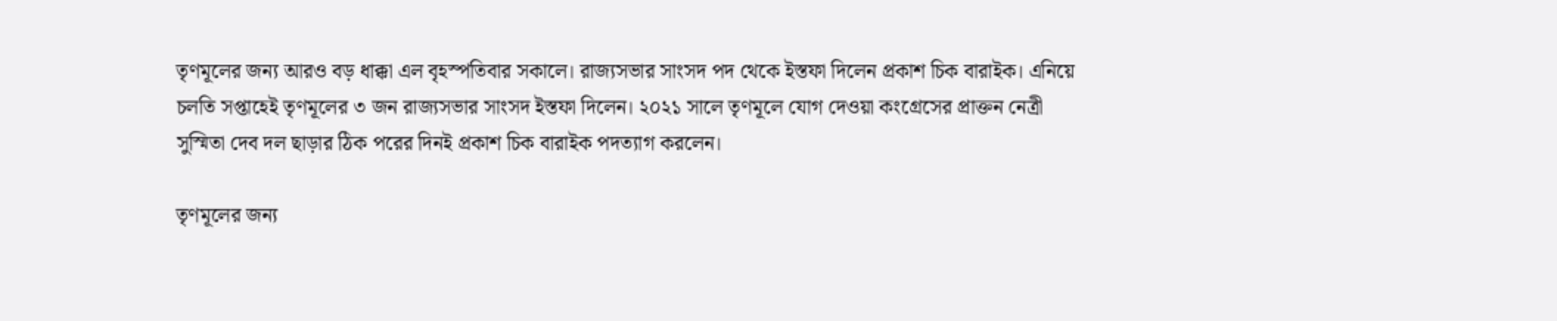তৃণমূলের জন্য আরও বড় ধাক্কা এল বৃহস্পতিবার সকালে। রাজ্যসভার সাংসদ পদ থেকে ইস্তফা দিলেন প্রকাশ চিক বারাইক। এনিয়ে চলতি সপ্তাহেই তৃণমূলের ৩ জন রাজ্যসভার সাংসদ ইস্তফা দিলেন। ২০২১ সালে তৃণমূলে যোগ দেওয়া কংগ্রেসের প্রাক্তন নেত্রী সুস্মিতা দেব দল ছাড়ার ঠিক পরের দিনই প্রকাশ চিক বারাইক পদত্যাগ করলেন।

তৃণমূলের জন্য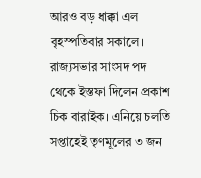আরও বড় ধাক্কা এল বৃহস্পতিবার সকালে। রাজ্যসভার সাংসদ পদ থেকে ইস্তফা দিলেন প্রকাশ চিক বারাইক। এনিয়ে চলতি সপ্তাহেই তৃণমূলের ৩ জন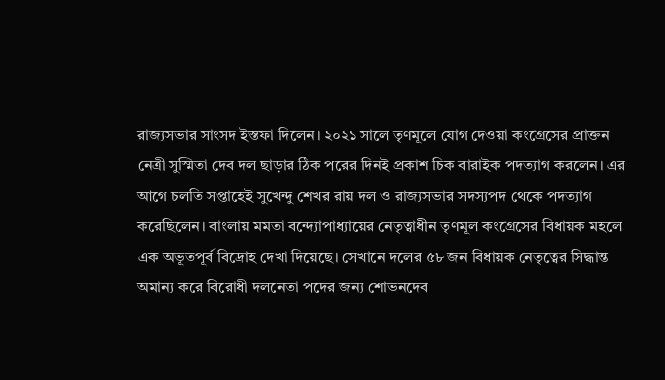রাজ্যসভার সাংসদ ইস্তফা দিলেন। ২০২১ সালে তৃণমূলে যোগ দেওয়া কংগ্রেসের প্রাক্তন নেত্রী সুস্মিতা দেব দল ছাড়ার ঠিক পরের দিনই প্রকাশ চিক বারাইক পদত্যাগ করলেন। এর আগে চলতি সপ্তাহেই সুখেন্দু শেখর রায় দল ও রাজ্যসভার সদস্যপদ থেকে পদত্যাগ করেছিলেন। বাংলায় মমতা বন্দ্যোপাধ্যায়ের নেতৃত্বাধীন তৃণমূল কংগ্রেসের বিধায়ক মহলে এক অভূতপূর্ব বিদ্রোহ দেখা দিয়েছে। সেখানে দলের ৫৮ জন বিধায়ক নেতৃত্বের সিদ্ধান্ত অমান্য করে বিরোধী দলনেতা পদের জন্য শোভনদেব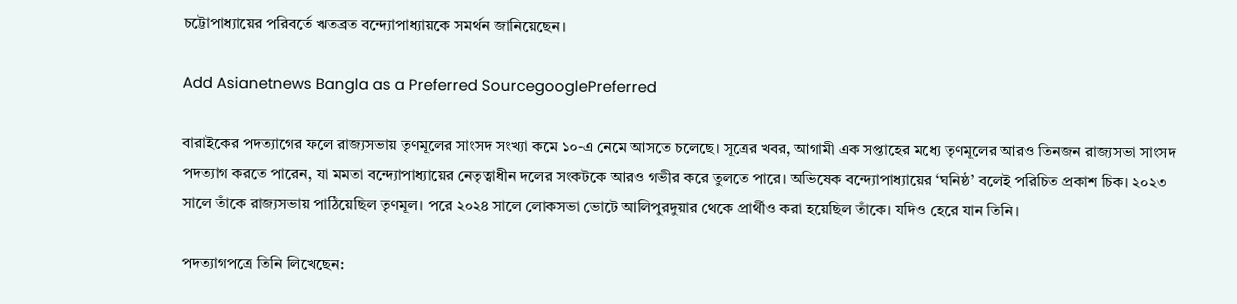চট্টোপাধ্যায়ের পরিবর্তে ঋতব্রত বন্দ্যোপাধ্যায়কে সমর্থন জানিয়েছেন।

Add Asianetnews Bangla as a Preferred SourcegooglePreferred

বারাইকের পদত্যাগের ফলে রাজ্যসভায় তৃণমূলের সাংসদ সংখ্যা কমে ১০-এ নেমে আসতে চলেছে। সূত্রের খবর, আগামী এক সপ্তাহের মধ্যে তৃণমূলের আরও তিনজন রাজ্যসভা সাংসদ পদত্যাগ করতে পারেন, যা মমতা বন্দ্যোপাধ্যায়ের নেতৃত্বাধীন দলের সংকটকে আরও গভীর করে তুলতে পারে। অভিষেক বন্দ্যোপাধ্যায়ের ‘ঘনিষ্ঠ’ বলেই পরিচিত প্রকাশ চিক। ২০২৩ সালে তাঁকে রাজ্যসভায় পাঠিয়েছিল তৃণমূল। পরে ২০২৪ সালে লোকসভা ভোটে আলিপুরদুয়ার থেকে প্রার্থীও করা হয়েছিল তাঁকে। যদিও হেরে যান তিনি।

পদত্যাগপত্রে তিনি লিখেছেন: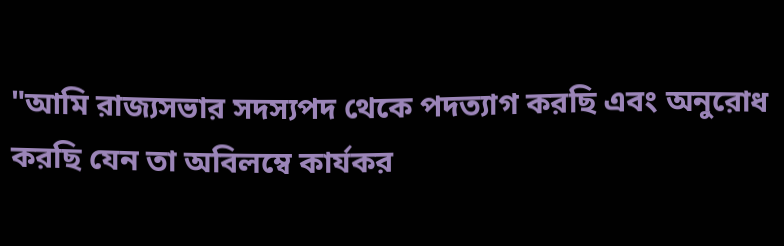"আমি রাজ্যসভার সদস্যপদ থেকে পদত্যাগ করছি এবং অনুরোধ করছি যেন তা অবিলম্বে কার্যকর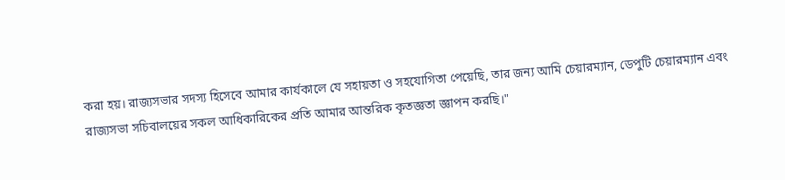করা হয়। রাজ্যসভার সদস্য হিসেবে আমার কার্যকালে যে সহায়তা ও সহযোগিতা পেয়েছি, তার জন্য আমি চেয়ারম্যান, ডেপুটি চেয়ারম্যান এবং রাজ্যসভা সচিবালয়ের সকল আধিকারিকের প্রতি আমার আন্তরিক কৃতজ্ঞতা জ্ঞাপন করছি।"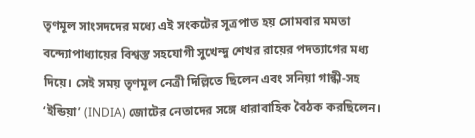তৃণমূল সাংসদদের মধ্যে এই সংকটের সূত্রপাত হয় সোমবার মমতা বন্দ্যোপাধ্যায়ের বিশ্বস্ত সহযোগী সুখেন্দু শেখর রায়ের পদত্যাগের মধ্য দিয়ে। সেই সময় তৃণমূল নেত্রী দিল্লিতে ছিলেন এবং সনিয়া গান্ধী-সহ ‘ইন্ডিয়া’ (INDIA) জোটের নেতাদের সঙ্গে ধারাবাহিক বৈঠক করছিলেন।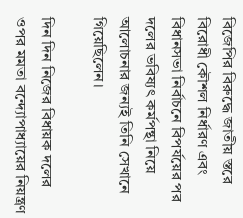বিজেপির বিরুদ্ধে জাতীয় স্তরে বিরোধী কৌশল নির্ধারণ এবং বিধানসভা নির্বাচনে বিপর্যয়ের পর দলের ভবিষ্যৎ কর্মপন্থা নিয়ে আলোচনার জন্যই তিনি সেখানে গিয়েছিলেন।

দিন দিন নিজের বিধায়ক দলের ওপর মমতা বন্দ্যোপাধ্যায়ের নিয়ন্ত্রণ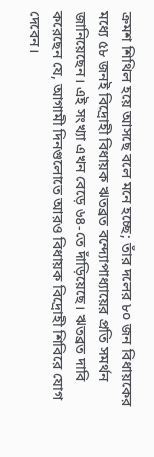ক্রমশ শিথিল হয়ে আসছে বলে মনে হচ্ছে; তাঁর দলের ৮০ জন বিধায়কের মধ্যে ৫৮ জনই বিদ্রোহী বিধায়ক ঋতব্রত বন্দ্যোপাধ্যায়ের প্রতি সমর্থন জানিয়েছেন। এই সংখ্যা এখন বেড়ে ৬৪-তে দাঁড়িয়েছে। ঋতব্রত দাবি করেছেন যে, আগামী দিনগুলোতে আরও বিধায়ক বিদ্রোহী শিবিরে যোগ দেবেন।